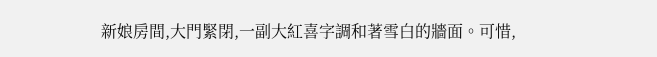新娘房間,大門緊閉,一副大紅喜字調和著雪白的牆面。可惜,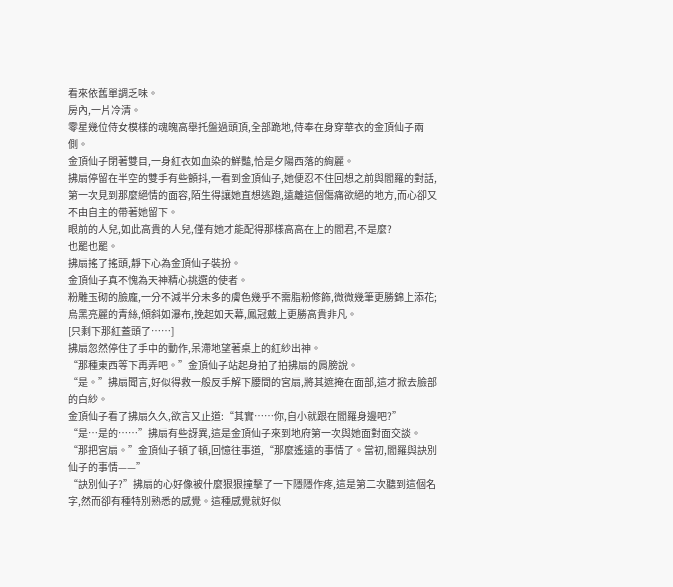看來依舊單調乏味。
房內,一片冷清。
零星幾位侍女模樣的魂魄高舉托盤過頭頂,全部跪地,侍奉在身穿華衣的金頂仙子兩側。
金頂仙子閉著雙目,一身紅衣如血染的鮮豔,恰是夕陽西落的絢麗。
拂扇停留在半空的雙手有些顫抖,一看到金頂仙子,她便忍不住回想之前與閻羅的對話,第一次見到那麼絕情的面容,陌生得讓她直想逃跑,遠離這個傷痛欲絕的地方,而心卻又不由自主的帶著她留下。
眼前的人兒,如此高貴的人兒,僅有她才能配得那樣高高在上的閻君,不是麼?
也罷也罷。
拂扇搖了搖頭,靜下心為金頂仙子裝扮。
金頂仙子真不愧為天神精心挑選的使者。
粉雕玉砌的臉龐,一分不減半分未多的膚色幾乎不需脂粉修飾,微微幾筆更勝錦上添花;烏黑亮麗的青絲,傾斜如瀑布,挽起如天幕,鳳冠戴上更勝高貴非凡。
[只剩下那紅蓋頭了……]
拂扇忽然停住了手中的動作,呆滯地望著桌上的紅紗出神。
“那種東西等下再弄吧。”金頂仙子站起身拍了拍拂扇的肩膀說。
“是。”拂扇聞言,好似得救一般反手解下腰間的宮扇,將其遮掩在面部,這才掀去臉部的白紗。
金頂仙子看了拂扇久久,欲言又止道:“其實……你,自小就跟在閻羅身邊吧?”
“是…是的……”拂扇有些訝異,這是金頂仙子來到地府第一次與她面對面交談。
“那把宮扇。”金頂仙子頓了頓,回憶往事道,“那麼遙遠的事情了。當初,閻羅與訣別仙子的事情——”
“訣別仙子?”拂扇的心好像被什麼狠狠撞擊了一下隱隱作疼,這是第二次聽到這個名字,然而卻有種特別熟悉的感覺。這種感覺就好似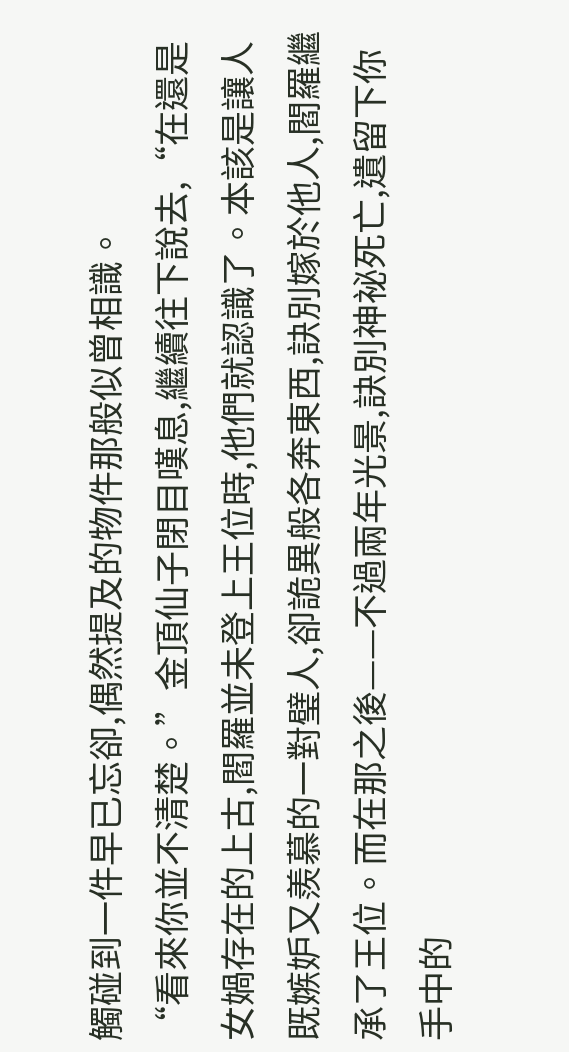觸碰到一件早已忘卻,偶然提及的物件那般似曾相識。
“看來你並不清楚。”金頂仙子閉目嘆息,繼續往下說去,“在還是女媧存在的上古,閻羅並未登上王位時,他們就認識了。本該是讓人既嫉妒又羨慕的一對璧人,卻詭異般各奔東西,訣別嫁於他人,閻羅繼承了王位。而在那之後——不過兩年光景,訣別神祕死亡,遺留下你手中的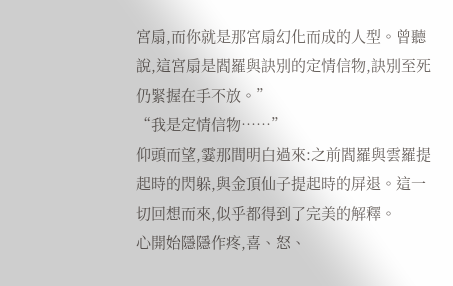宮扇,而你就是那宮扇幻化而成的人型。曾聽說,這宮扇是閻羅與訣別的定情信物,訣別至死仍緊握在手不放。”
“我是定情信物……”
仰頭而望,霎那間明白過來:之前閻羅與雲羅提起時的閃躲,與金頂仙子提起時的屏退。這一切回想而來,似乎都得到了完美的解釋。
心開始隱隱作疼,喜、怒、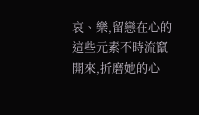哀、樂,留戀在心的這些元素不時流竄開來,折磨她的心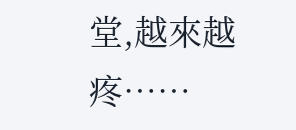堂,越來越疼……